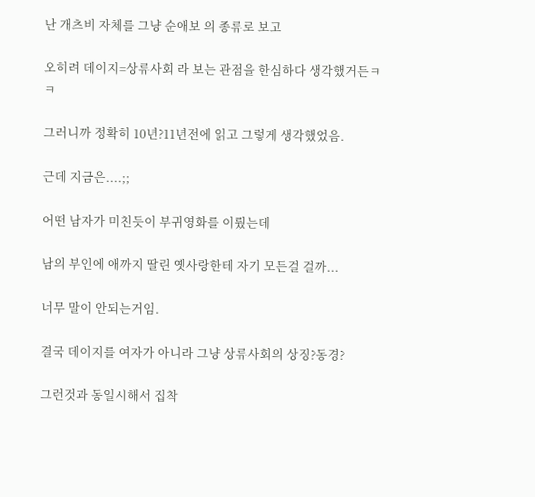난 개츠비 자체를 그냥 순애보 의 종류로 보고

오히려 데이지=상류사회 라 보는 관점을 한심하다 생각했거든ㅋㅋ

그러니까 정확히 10년?11년전에 읽고 그렇게 생각했었음.

근데 지금은....;;

어떤 남자가 미친듯이 부귀영화를 이뤘는데

남의 부인에 애까지 딸린 옛사랑한테 자기 모든걸 걸까...

너무 말이 안되는거임.

결국 데이지를 여자가 아니라 그냥 상류사회의 상징?동경?

그런것과 동일시해서 집착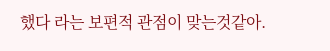했다 라는 보편적 관점이 맞는것같아.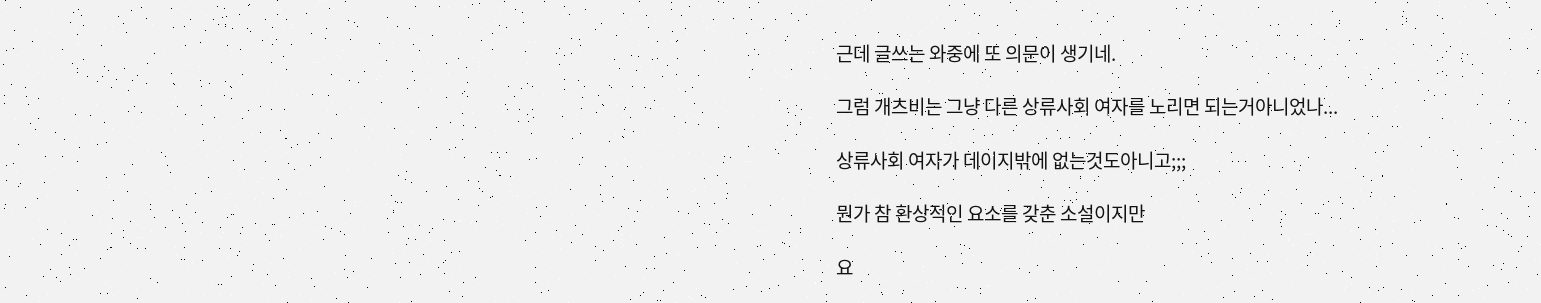근데 글쓰는 와중에 또 의문이 생기네.

그럼 개츠비는 그냥 다른 상류사회 여자를 노리면 되는거아니었나...

상류사회 여자가 데이지밖에 없는것도아니고;;;

뭔가 참 환상적인 요소를 갖춘 소설이지만

요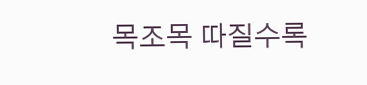목조목 따질수록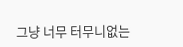그냥 너무 터무니없는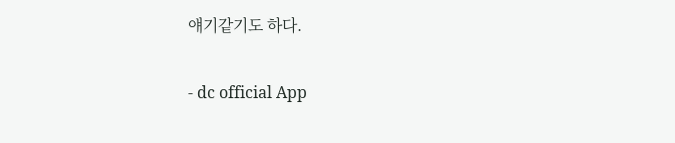얘기같기도 하다.

- dc official App